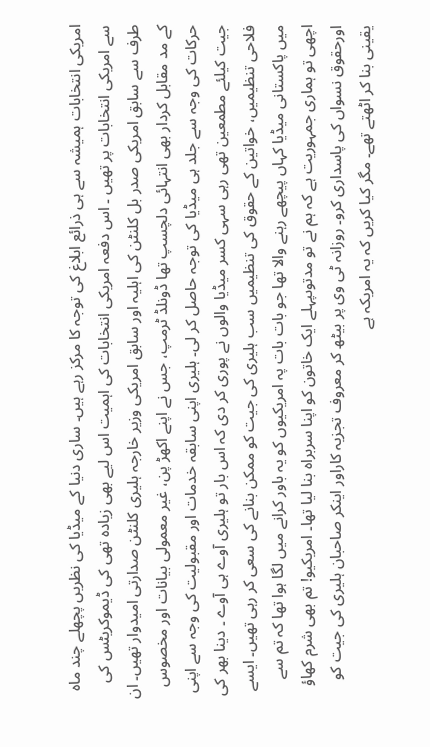امریکی انتخابات ہمیشہ سے ہی ذرائع ابلاغ کی توجہ کا مرکز رہے ہیں۔ ساری دنیا کے میڈیا کی نظریں پچھلے چند ماہ سے امریکی انتخابات پر تھیں ۔ اس دفعہ امریکی انتخابات کی اہمیت اس لیے بھی زیادہ تھی کی ڈیموکریٹس کی طرف سے سابق امریکی صدر بل کلنٹن کی اہلیہ اور سابق امریکی وزیر خارجہ ہلیری کلنٹن صدارتی امیدوار تھیں۔ ان کے مد مقابل کردار بھی انتہائی دلچسپ تھا ڈونلڈ ٹرمپ، جس نے اپنے اکھڑ پن، غیر معمولی بیانات اور مخصوس حرکات کی وجہ سے جلد ہی میڈیا کی توجہ حاصل کر لی۔ ہلیری اپنی سابقہ خدمات اور مقبولیت کی وجہ سے اپنی جیت کیلئے مطمعین تھی رہی سہی کسر میڈیا والوں نے پوری کر دی کہ اس بار تو ہلیری آوے ہی آوے ۔ دینا بھر کی فلاحی تنظیمیں، خواتین کے حقوق کی تنظیمیں سب ہلیری کی جیت کو ممکن بنانے کی سعی کر رہی تھیں۔ ایسے میں پاکستانی میڈیا کہاں پیچھے رہنے والا تھا جو بات بات پہ امریکیوں کو یہ باور کرانے میں لگا ہوا تھا کہ تم سے اچھی تو ہماری جمہوریت ہے کہ ہم نے تو مدتوںپہلے ایک خاتون کو اپنا سربراہ بنا لیا تھا۔ امریکیو! تم بھی شرم کھاؤ اورحقوق نسواں کی پاسداری کرو۔ روزانہ ٹی وی پر بیٹھ کر معروف تجزیہ کاراور اینکر صاحبان ہلیری کی جیت کو یقینی بنا کر اٹھتے تھے۔ مگر کیا کریں کہ یہ امریکہ ہے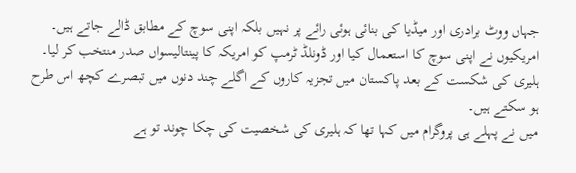جہاں ووٹ برادری اور میڈیا کی بنائی ہوئی رائے پر نہیں بلکہ اپنی سوچ کے مطابق ڈالے جاتے ہیں۔ امریکیوں نے اپنی سوچ کا استعمال کیا اور ڈونلڈ ٹرمپ کو امریکہ کا پینتالیسواں صدر منتخب کر لیا۔ ہلیری کی شکست کے بعد پاکستان میں تجزیہ کاروں کے اگلے چند دنوں میں تبصرے کچھ اس طرح ہو سکتے ہیں۔
میں نے پہلے ہی پروگرام میں کہا تھا کہ ہلیری کی شخصیت کی چکا چوند تو ہے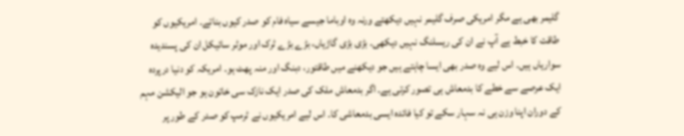گلیمر بھی ہے مگر امریکی صرف گلیمر نہیں دیکھتے ورنہ وہ اوباما جیسے سیاہ فام کو صدر کیوں بناتے۔ امریکیوں کو طاقت کا خبط ہے آپ نے ان کی ریسلنگ نہیں دیکھی۔ بڑی بڑی گاڑیاں، بڑے بڑے ٹرک اور موٹر سائیکل ان کی پسندیدہ سواریاں ہیں۔ اس لیے وہ صدر بھی ایسا چاہتے ہیں جو دیکھنے میں طاقتور، دبنگ اور منہ پھٹ ہو۔ امریکہ کو دنیا درپردہ ایک عرصے سے خطے کا بدمعاش ہی تصور کرتی ہے۔ اگر بدمعاش ملک کی صدر ایک نازک سی خاتون ہو جو الیکشن مہم کے دوران اپنا وزن ہی نہ سہار سکے تو کیا فائدہ ایسی بدمعاشی کا۔ اس لیے امریکیوں نے ٹرمپ کو صدر کے طور پر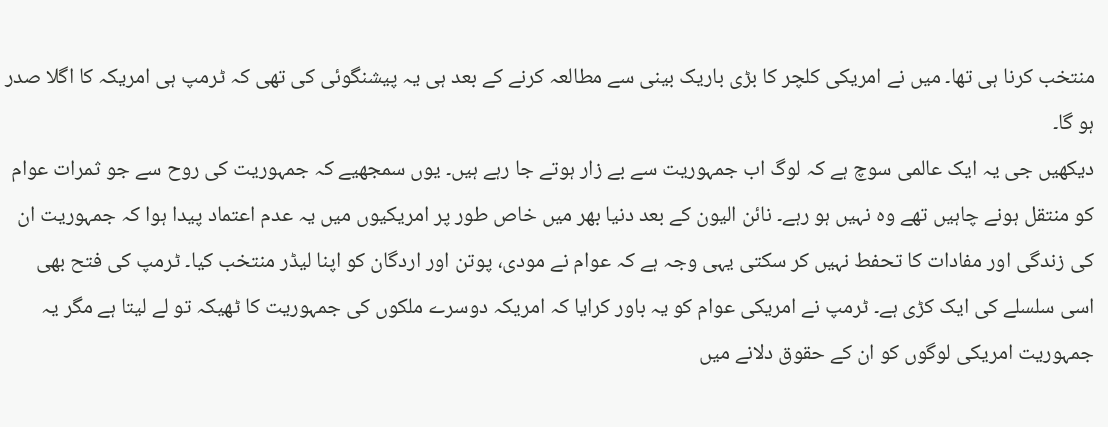منتخب کرنا ہی تھا۔ میں نے امریکی کلچر کا بڑی باریک بینی سے مطالعہ کرنے کے بعد ہی یہ پیشنگوئی کی تھی کہ ٹرمپ ہی امریکہ کا اگلا صدر ہو گا۔
دیکھیں جی یہ ایک عالمی سوچ ہے کہ لوگ اب جمہوریت سے بے زار ہوتے جا رہے ہیں۔ یوں سمجھیے کہ جمہوریت کی روح سے جو ثمرات عوام کو منتقل ہونے چاہیں تھے وہ نہیں ہو رہے۔ نائن الیون کے بعد دنیا بھر میں خاص طور پر امریکیوں میں یہ عدم اعتماد پیدا ہوا کہ جمہوریت ان کی زندگی اور مفادات کا تحفط نہیں کر سکتی یہی وجہ ہے کہ عوام نے مودی، پوتن اور اردگان کو اپنا لیڈر منتخب کیا۔ ٹرمپ کی فتح بھی اسی سلسلے کی ایک کڑی ہے۔ ٹرمپ نے امریکی عوام کو یہ باور کرایا کہ امریکہ دوسرے ملکوں کی جمہوریت کا ٹھیکہ تو لے لیتا ہے مگر یہ جمہوریت امریکی لوگوں کو ان کے حقوق دلانے میں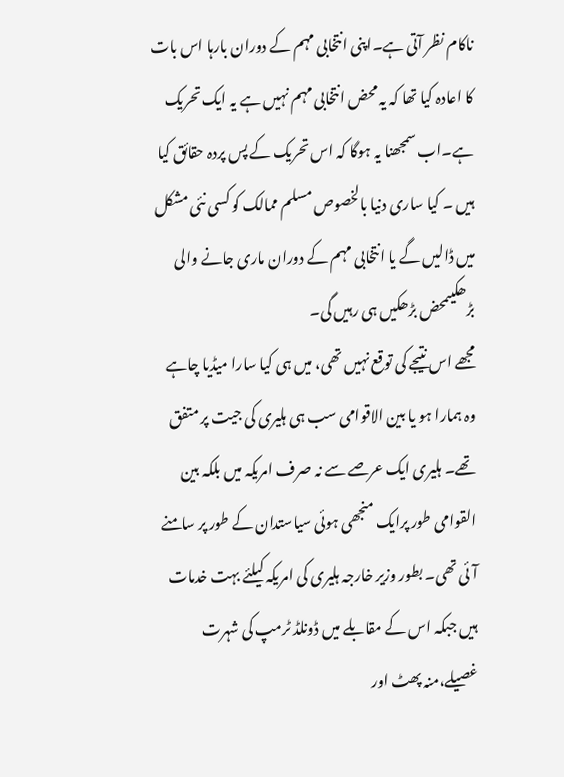ناکام نظر آتی ہے۔اپنی انتخابی مہم کے دوران بارہا اس بات کا اعادہ کیا تھا کہ یہ محض انتخابی مہم نہیں ہے یہ ایک تحریک ہے۔اب سمجھنا یہ ہوگا کہ اس تحریک کے پس پردہ حقائق کیا ہیں ۔ کیا ساری دنیا بالخصوص مسلم ممالک کو کسی نئی مشکل میں ڈالیں گے یا انتخابی مہم کے دوران ماری جانے والی بڑھکیںمحض بڑھکیں ہی رہیں گی۔
مجھے اس نتیجے کی توقع نہیں تھی، میں ہی کیا سارا میڈیا چاہے وہ ہمارا ہو یا بین الاقوامی سب ہی ہلیری کی جیت پر متفق تھے۔ ہلیری ایک عرصے سے نہ صرف امریکہ میں بلکہ بین القوامی طور پرایک منجھی ہوئی سیاستدان کے طور پر سامنے آئی تھی۔ بطور وزیر خارجہ ہلیری کی امریکہ کیلئے بہت خدمات ہیں جبکہ اس کے مقابلے میں ڈونلڈ ٹرمپ کی شہرت غصیلے،منہ پھٹ اور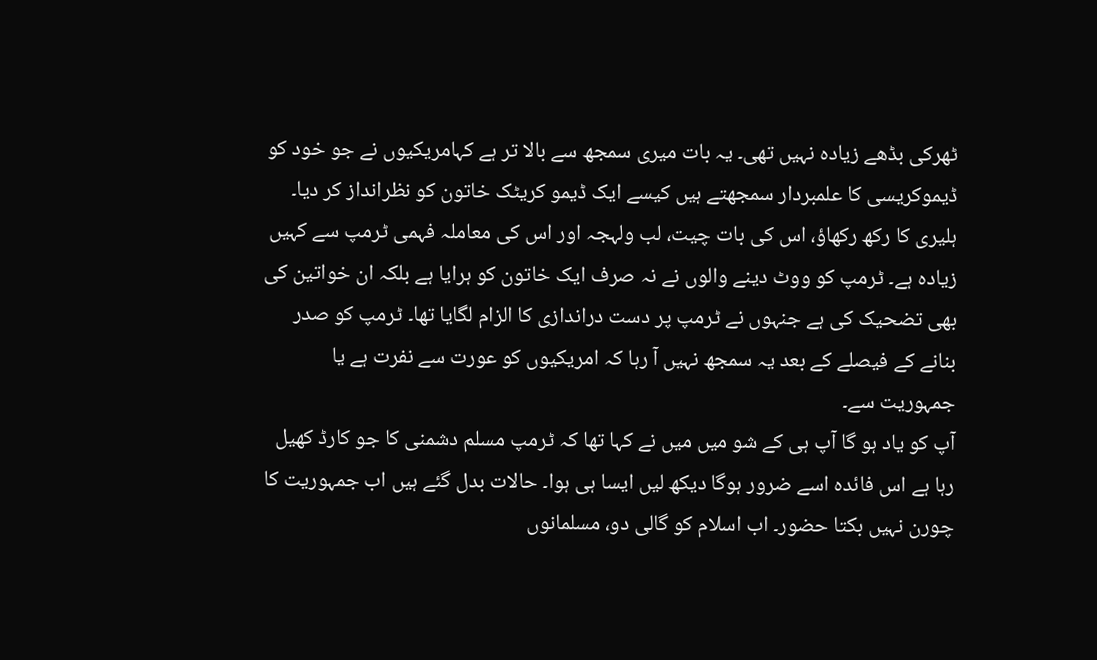ٹھرکی بڈھے زیادہ نہیں تھی۔ یہ بات میری سمجھ سے بالا تر ہے کہامریکیوں نے جو خود کو ڈیموکریسی کا علمبردار سمجھتے ہیں کیسے ایک ڈیمو کریٹک خاتون کو نظرانداز کر دیا۔ ہلیری کا رکھ رکھاؤ، اس کی بات چیت، لب ولہجہ اور اس کی معاملہ فہمی ٹرمپ سے کہیں زیادہ ہے۔ ٹرمپ کو ووٹ دینے والوں نے نہ صرف ایک خاتون کو ہرایا ہے بلکہ ان خواتین کی بھی تضحیک کی ہے جنہوں نے ٹرمپ پر دست دراندازی کا الزام لگایا تھا۔ ٹرمپ کو صدر بنانے کے فیصلے کے بعد یہ سمجھ نہیں آ رہا کہ امریکیوں کو عورت سے نفرت ہے یا جمہوریت سے۔
آپ کو یاد ہو گا آپ ہی کے شو میں میں نے کہا تھا کہ ٹرمپ مسلم دشمنی کا جو کارڈ کھیل رہا ہے اس فائدہ اسے ضرور ہوگا دیکھ لیں ایسا ہی ہوا۔ حالات بدل گئے ہیں اب جمہوریت کا چورن نہیں بکتا حضور۔ اب اسلام کو گالی دو، مسلمانوں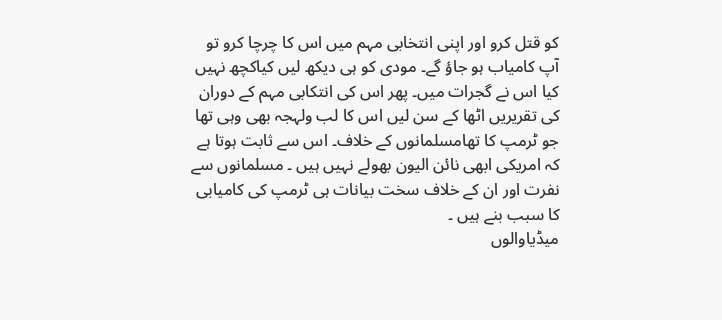کو قتل کرو اور اپنی انتخابی مہم میں اس کا چرچا کرو تو آپ کامیاب ہو جاؤ گے۔ مودی کو ہی دیکھ لیں کیاکچھ نہیں کیا اس نے گجرات میں۔ پھر اس کی انتکابی مہم کے دوران کی تقریریں اٹھا کے سن لیں اس کا لب ولہجہ بھی وہی تھا جو ٹرمپ کا تھامسلمانوں کے خلاف۔ اس سے ثابت ہوتا ہے کہ امریکی ابھی نائن الیون بھولے نہیں ہیں ۔ مسلمانوں سے نفرت اور ان کے خلاف سخت بیانات ہی ٹرمپ کی کامیابی کا سبب بنے ہیں ۔
میڈیاوالوں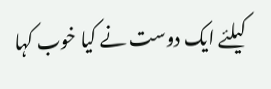کیلئے ایک دوست نے کیا خوب کہا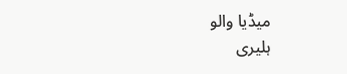میڈیا والو
ہلیری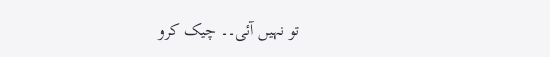تو نہیں آئی۔۔ چیک کرو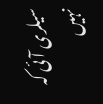سیلری آئی کہ نہیں